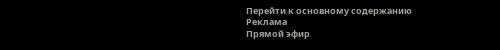Перейти к основному содержанию
Реклама
Прямой эфир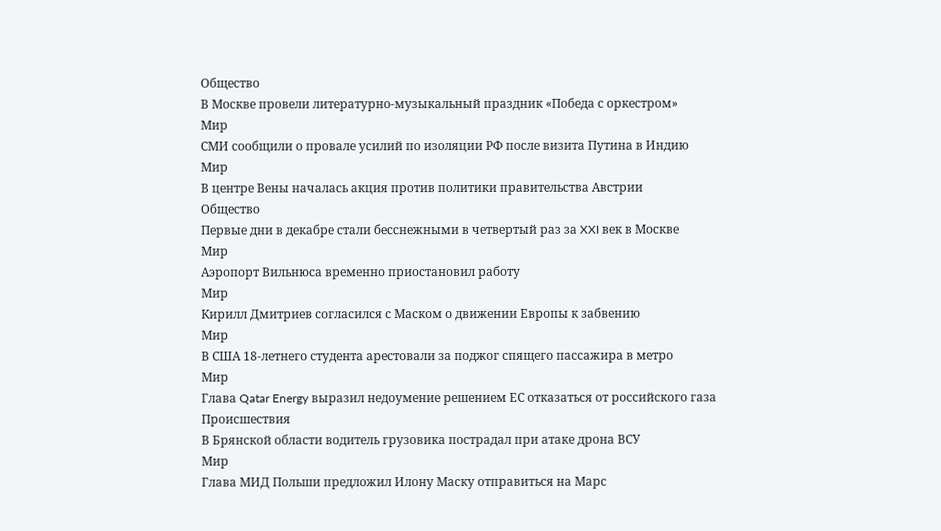Общество
В Москве провели литературно-музыкальный праздник «Победа с оркестром»
Мир
СМИ сообщили о провале усилий по изоляции РФ после визита Путина в Индию
Мир
В центре Вены началась акция против политики правительства Австрии
Общество
Первые дни в декабре стали бесснежными в четвертый раз за XXI век в Москве
Мир
Аэропорт Вильнюса временно приостановил работу
Мир
Кирилл Дмитриев согласился с Маском о движении Европы к забвению
Мир
В США 18-летнего студента арестовали за поджог спящего пассажира в метро
Мир
Глава Qatar Energy выразил недоумение решением ЕС отказаться от российского газа
Происшествия
В Брянской области водитель грузовика пострадал при атаке дрона ВСУ
Мир
Глава МИД Польши предложил Илону Маску отправиться на Марс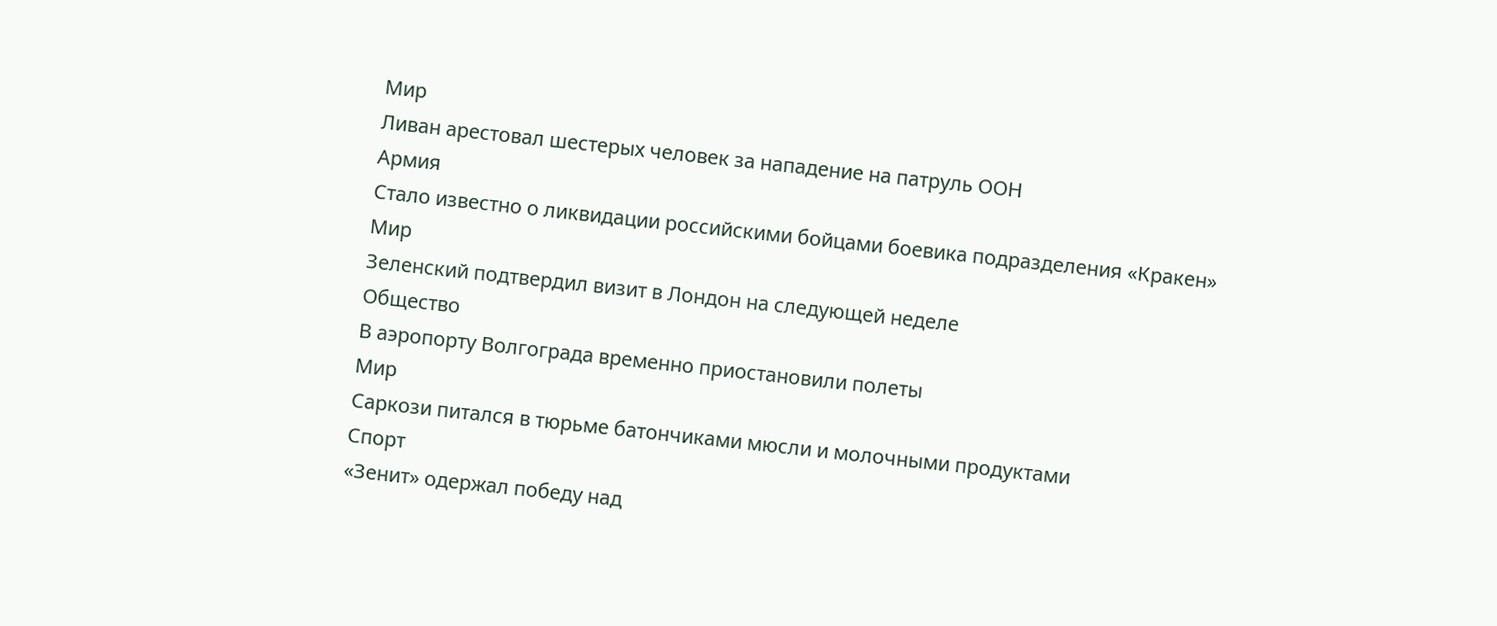Мир
Ливан арестовал шестерых человек за нападение на патруль ООН
Армия
Стало известно о ликвидации российскими бойцами боевика подразделения «Кракен»
Мир
Зеленский подтвердил визит в Лондон на следующей неделе
Общество
В аэропорту Волгограда временно приостановили полеты
Мир
Саркози питался в тюрьме батончиками мюсли и молочными продуктами
Спорт
«Зенит» одержал победу над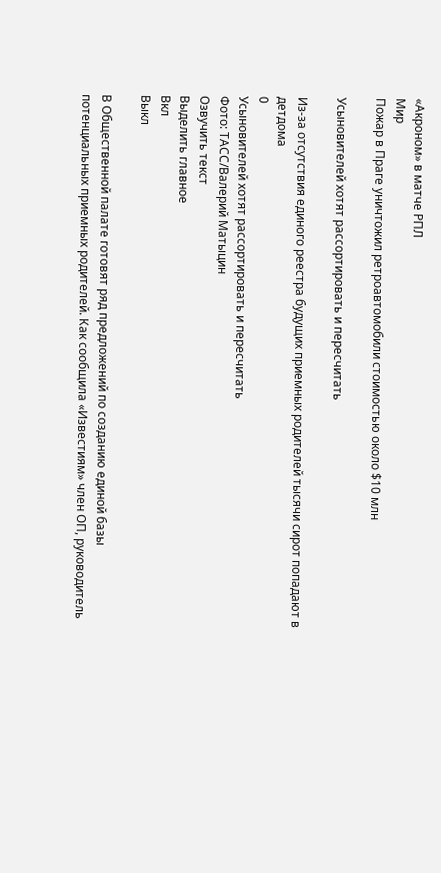«Акроном» в матче РПЛ
Мир
Пожар в Праге уничтожил ретроавтомобили стоимостью около $10 млн

Усыновителей хотят рассортировать и пересчитать

Из-за отсутствия единого реестра будущих приемных родителей тысячи сирот попадают в детдома
0
Усыновителей хотят рассортировать и пересчитать
Фото: ТАСС/Валерий Матыцин
Озвучить текст
Выделить главное
Вкл
Выкл

В Общественной палате готовят ряд предложений по созданию единой базы потенциальных приемных родителей. Как сообщила «Известиям» член ОП, руководитель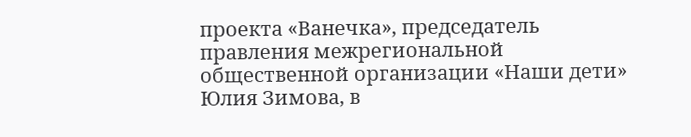проекта «Ванечка», председатель правления межрегиональной общественной организации «Наши дети» Юлия Зимова, в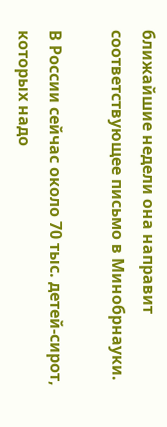ближайшие недели она направит соответствующее письмо в Минобрнауки.

В России сейчас около 70 тыс. детей-сирот, которых надо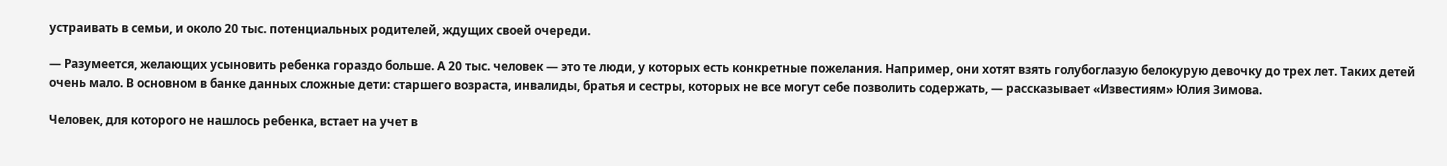устраивать в семьи, и около 20 тыс. потенциальных родителей, ждущих своей очереди.

— Разумеется, желающих усыновить ребенка гораздо больше. А 20 тыс. человек — это те люди, у которых есть конкретные пожелания. Например, они хотят взять голубоглазую белокурую девочку до трех лет. Таких детей очень мало. В основном в банке данных сложные дети: старшего возраста, инвалиды, братья и сестры, которых не все могут себе позволить содержать, — рассказывает «Известиям» Юлия Зимова.

Человек, для которого не нашлось ребенка, встает на учет в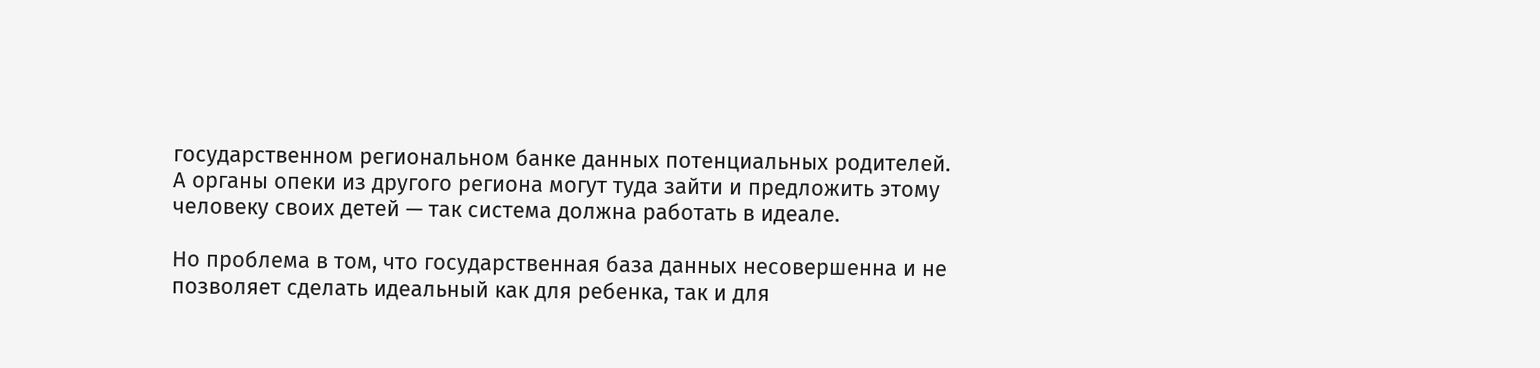государственном региональном банке данных потенциальных родителей. А органы опеки из другого региона могут туда зайти и предложить этому человеку своих детей — так система должна работать в идеале.

Но проблема в том, что государственная база данных несовершенна и не позволяет сделать идеальный как для ребенка, так и для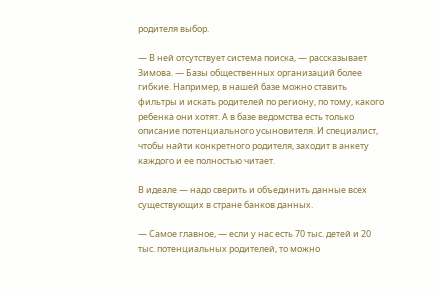родителя выбор.

— В ней отсутствует система поиска, — рассказывает Зимова. — Базы общественных организаций более гибкие. Например, в нашей базе можно ставить фильтры и искать родителей по региону, по тому, какого ребенка они хотят. А в базе ведомства есть только описание потенциального усыновителя. И специалист, чтобы найти конкретного родителя, заходит в анкету каждого и ее полностью читает.

В идеале — надо сверить и объединить данные всех существующих в стране банков данных.

— Самое главное, — если у нас есть 70 тыс. детей и 20 тыс. потенциальных родителей, то можно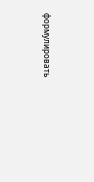формулировать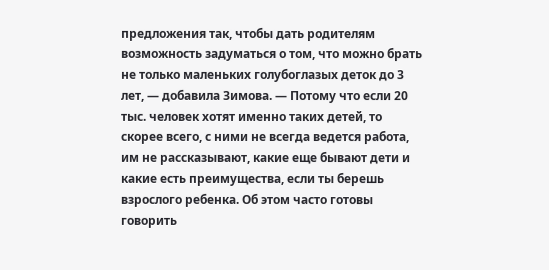предложения так, чтобы дать родителям возможность задуматься о том, что можно брать не только маленьких голубоглазых деток до 3 лет, — добавила Зимова. — Потому что если 20 тыс. человек хотят именно таких детей, то скорее всего, с ними не всегда ведется работа, им не рассказывают, какие еще бывают дети и какие есть преимущества, если ты берешь взрослого ребенка. Об этом часто готовы говорить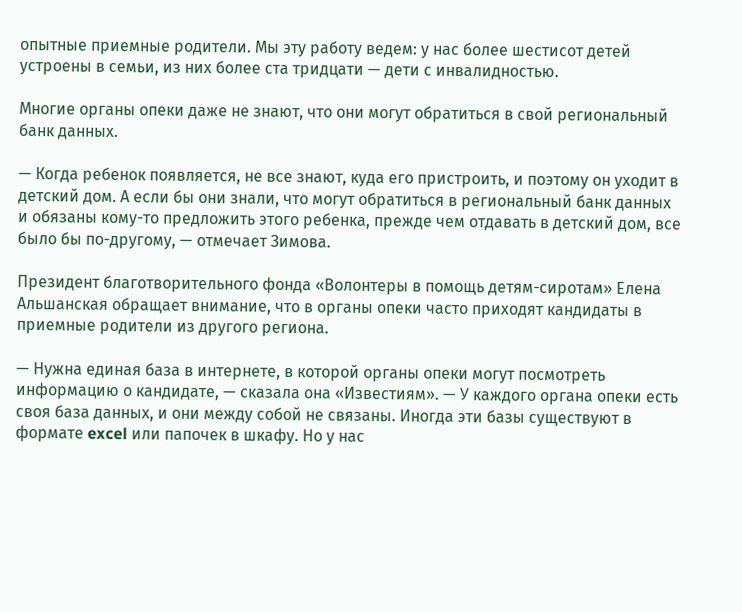опытные приемные родители. Мы эту работу ведем: у нас более шестисот детей устроены в семьи, из них более ста тридцати — дети с инвалидностью.

Многие органы опеки даже не знают, что они могут обратиться в свой региональный банк данных.

— Когда ребенок появляется, не все знают, куда его пристроить, и поэтому он уходит в детский дом. А если бы они знали, что могут обратиться в региональный банк данных и обязаны кому-то предложить этого ребенка, прежде чем отдавать в детский дом, все было бы по-другому, — отмечает Зимова.

Президент благотворительного фонда «Волонтеры в помощь детям-сиротам» Елена Альшанская обращает внимание, что в органы опеки часто приходят кандидаты в приемные родители из другого региона.

— Нужна единая база в интернете, в которой органы опеки могут посмотреть информацию о кандидате, — сказала она «Известиям». — У каждого органа опеки есть своя база данных, и они между собой не связаны. Иногда эти базы существуют в формате excel или папочек в шкафу. Но у нас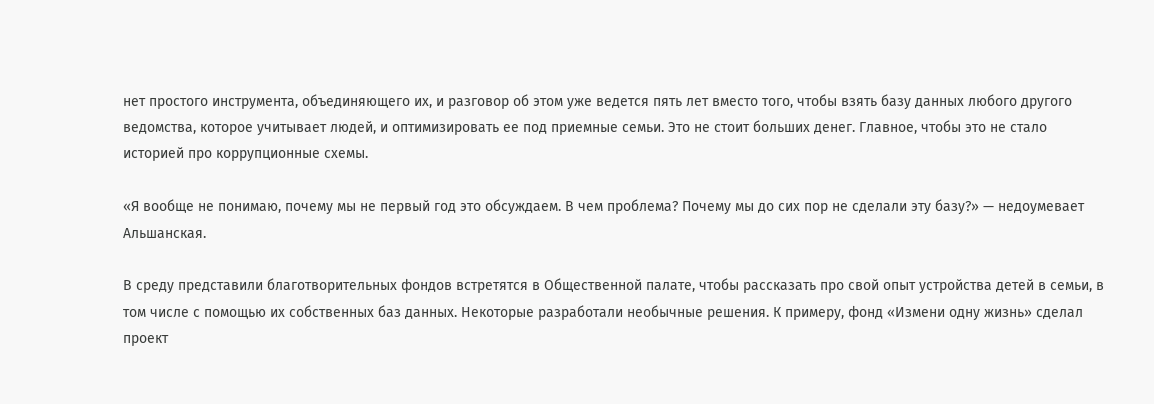нет простого инструмента, объединяющего их, и разговор об этом уже ведется пять лет вместо того, чтобы взять базу данных любого другого ведомства, которое учитывает людей, и оптимизировать ее под приемные семьи. Это не стоит больших денег. Главное, чтобы это не стало историей про коррупционные схемы.

«Я вообще не понимаю, почему мы не первый год это обсуждаем. В чем проблема? Почему мы до сих пор не сделали эту базу?» — недоумевает Альшанская.

В среду представили благотворительных фондов встретятся в Общественной палате, чтобы рассказать про свой опыт устройства детей в семьи, в том числе с помощью их собственных баз данных. Некоторые разработали необычные решения. К примеру, фонд «Измени одну жизнь» сделал проект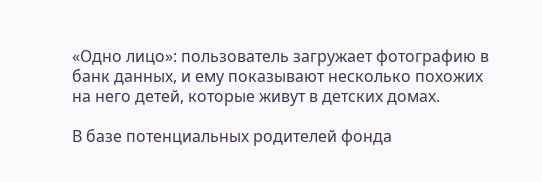«Одно лицо»: пользователь загружает фотографию в банк данных, и ему показывают несколько похожих на него детей, которые живут в детских домах.

В базе потенциальных родителей фонда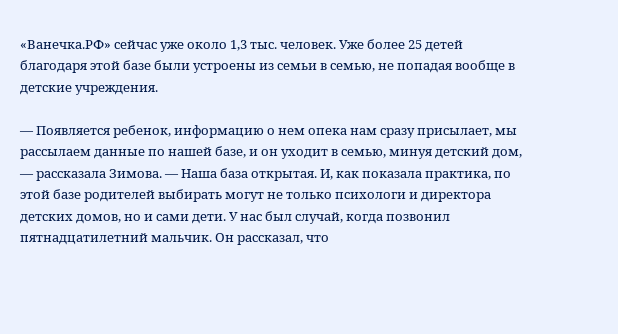«Ванечка.РФ» сейчас уже около 1,3 тыс. человек. Уже более 25 детей благодаря этой базе были устроены из семьи в семью, не попадая вообще в детские учреждения.

— Появляется ребенок, информацию о нем опека нам сразу присылает, мы рассылаем данные по нашей базе, и он уходит в семью, минуя детский дом, — рассказала Зимова. — Наша база открытая. И, как показала практика, по этой базе родителей выбирать могут не только психологи и директора детских домов, но и сами дети. У нас был случай, когда позвонил пятнадцатилетний мальчик. Он рассказал, что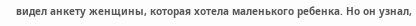видел анкету женщины, которая хотела маленького ребенка. Но он узнал,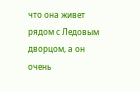что она живет рядом с Ледовым дворцом, а он очень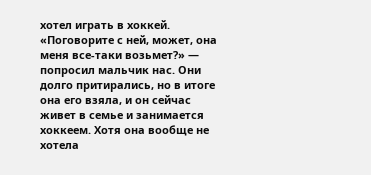хотел играть в хоккей. «Поговорите с ней, может, она меня все-таки возьмет?» — попросил мальчик нас. Они долго притирались, но в итоге она его взяла, и он сейчас живет в семье и занимается хоккеем. Хотя она вообще не хотела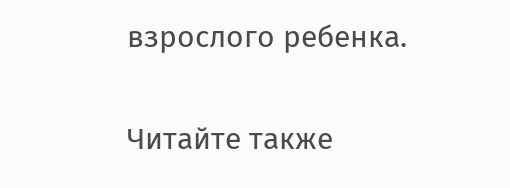взрослого ребенка.

Читайте также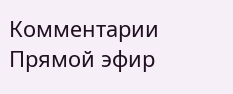Комментарии
Прямой эфир